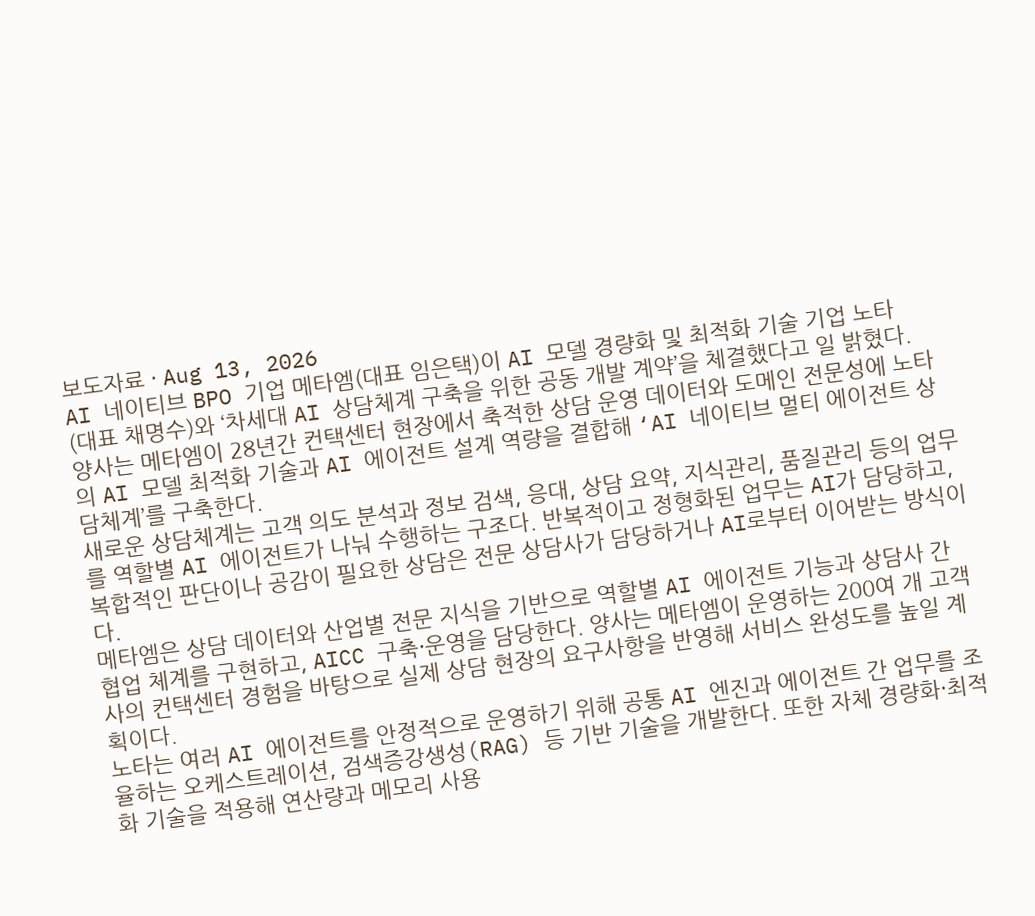보도자료 · Aug 13, 2026
AI 네이티브 BPO 기업 메타엠(대표 임은택)이 AI 모델 경량화 및 최적화 기술 기업 노타
(대표 채명수)와 ‘차세대 AI 상담체계 구축을 위한 공동 개발 계약’을 체결했다고 일 밝혔다.
양사는 메타엠이 28년간 컨택센터 현장에서 축적한 상담 운영 데이터와 도메인 전문성에 노타의 AI 모델 최적화 기술과 AI 에이전트 설계 역량을 결합해 ‘AI 네이티브 멀티 에이전트 상담체계’를 구축한다.
새로운 상담체계는 고객 의도 분석과 정보 검색, 응대, 상담 요약, 지식관리, 품질관리 등의 업무를 역할별 AI 에이전트가 나눠 수행하는 구조다. 반복적이고 정형화된 업무는 AI가 담당하고, 복합적인 판단이나 공감이 필요한 상담은 전문 상담사가 담당하거나 AI로부터 이어받는 방식이다.
메타엠은 상담 데이터와 산업별 전문 지식을 기반으로 역할별 AI 에이전트 기능과 상담사 간 협업 체계를 구현하고, AICC 구축·운영을 담당한다. 양사는 메타엠이 운영하는 200여 개 고객사의 컨택센터 경험을 바탕으로 실제 상담 현장의 요구사항을 반영해 서비스 완성도를 높일 계획이다.
노타는 여러 AI 에이전트를 안정적으로 운영하기 위해 공통 AI 엔진과 에이전트 간 업무를 조율하는 오케스트레이션, 검색증강생성(RAG) 등 기반 기술을 개발한다. 또한 자체 경량화·최적화 기술을 적용해 연산량과 메모리 사용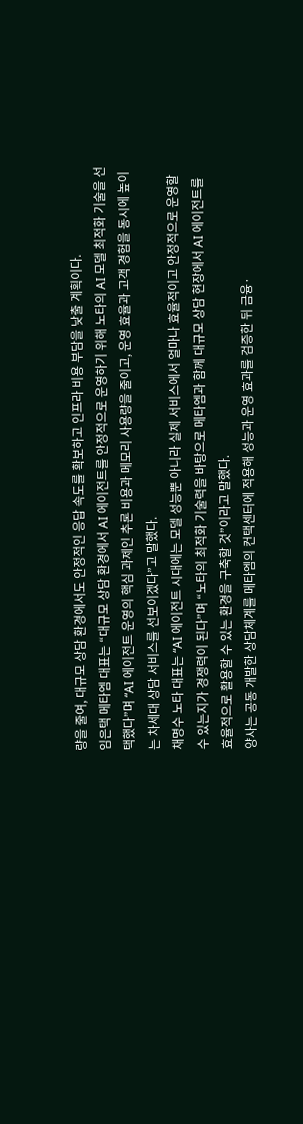량을 줄여, 대규모 상담 환경에서도 안정적인 응답 속도를 확보하고 인프라 비용 부담을 낮출 계획이다.
임은택 메타엠 대표는 “대규모 상담 환경에서 AI 에이전트를 안정적으로 운영하기 위해 노타의 AI 모델 최적화 기술을 선택했다”며 “AI 에이전트 운영의 핵심 과제인 추론 비용과 메모리 사용량을 줄이고, 운영 효율과 고객 경험을 동시에 높이는 차세대 상담 서비스를 선보이겠다”고 말했다.
채명수 노타 대표는 “AI 에이전트 시대에는 모델 성능뿐 아니라 실제 서비스에서 얼마나 효율적이고 안정적으로 운영할 수 있는지가 경쟁력이 된다”며 “노타의 최적화 기술력을 바탕으로 메타엠과 함께 대규모 상담 현장에서 AI 에이전트를 효율적으로 활용할 수 있는 환경을 구축할 것”이라고 말했다.
양사는 공동 개발한 상담체계를 메타엠의 컨택센터에 적용해 성능과 운영 효과를 검증한 뒤 금융·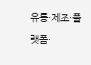유통·제조·플랫폼·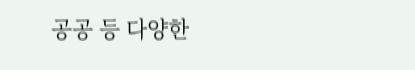공공 등 다양한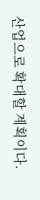산업으로 확대할 계획이다.